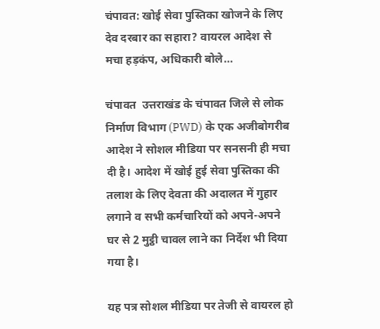चंपावत: खोई सेवा पुस्तिका खोजने के लिए देव दरबार का सहारा? वायरल आदेश से मचा हड़कंप, अधिकारी बोले…

चंपावत  उत्तराखंड के चंपावत जिले से लोक निर्माण विभाग (PWD) के एक अजीबोगरीब आदेश ने सोशल मीडिया पर सनसनी ही मचा दी है। आदेश में खोई हुई सेवा पुस्तिका की तलाश के लिए देवता की अदालत में गुहार लगाने व सभी कर्मचारियों को अपने-अपने घर से 2 मुट्ठी चावल लाने का निर्देश भी दिया गया है।

यह पत्र सोशल मीडिया पर तेजी से वायरल हो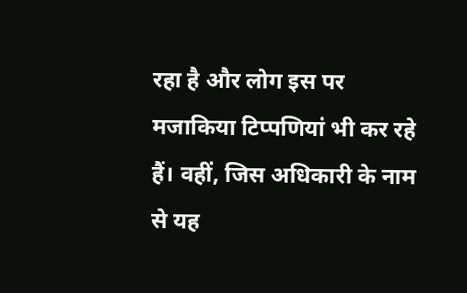रहा है और लोग इस पर मजाकिया टिप्पणियां भी कर रहे हैं। वहीं, जिस अधिकारी के नाम से यह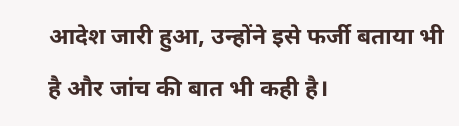आदेश जारी हुआ, उन्होंने इसे फर्जी बताया भी है और जांच की बात भी कही है।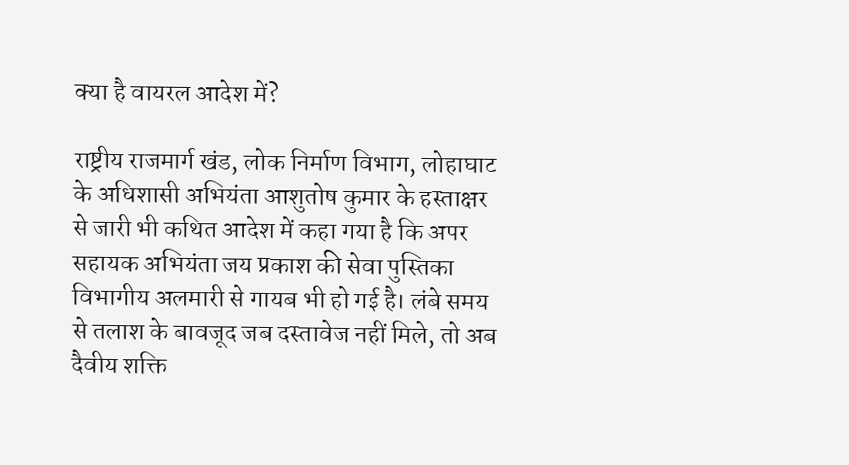क्या है वायरल आदेश में?

राष्ट्रीय राजमार्ग खंड, लोक निर्माण विभाग, लोहाघाट के अधिशासी अभियंता आशुतोष कुमार के हस्ताक्षर से जारी भी कथित आदेश में कहा गया है कि अपर सहायक अभियंता जय प्रकाश की सेवा पुस्तिका विभागीय अलमारी से गायब भी हो गई है। लंबे समय से तलाश के बावजूद जब दस्तावेज नहीं मिले, तो अब दैवीय शक्ति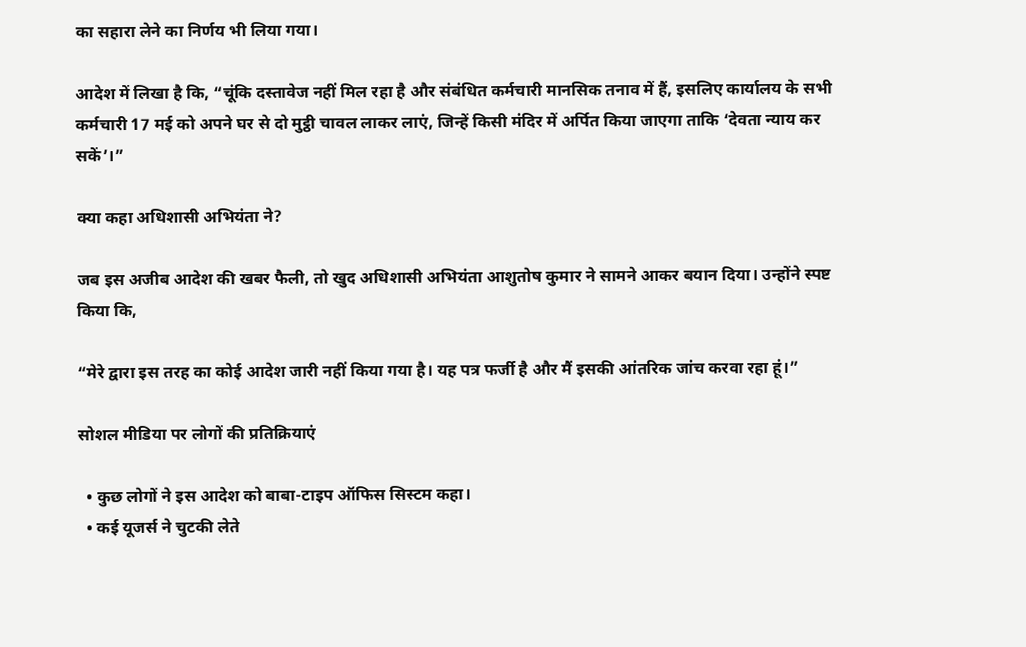का सहारा लेने का निर्णय भी लिया गया।

आदेश में लिखा है कि, “चूंकि दस्तावेज नहीं मिल रहा है और संबंधित कर्मचारी मानसिक तनाव में हैं, इसलिए कार्यालय के सभी कर्मचारी 17 मई को अपने घर से दो मुट्ठी चावल लाकर लाएं, जिन्हें किसी मंदिर में अर्पित किया जाएगा ताकि ‘देवता न्याय कर सकें’।”

क्या कहा अधिशासी अभियंता ने?

जब इस अजीब आदेश की खबर फैली, तो खुद अधिशासी अभियंता आशुतोष कुमार ने सामने आकर बयान दिया। उन्होंने स्पष्ट किया कि,

“मेरे द्वारा इस तरह का कोई आदेश जारी नहीं किया गया है। यह पत्र फर्जी है और मैं इसकी आंतरिक जांच करवा रहा हूं।”

सोशल मीडिया पर लोगों की प्रतिक्रियाएं

  • कुछ लोगों ने इस आदेश को बाबा-टाइप ऑफिस सिस्टम कहा।
  • कई यूजर्स ने चुटकी लेते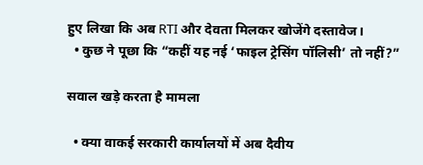हुए लिखा कि अब RTI और देवता मिलकर खोजेंगे दस्तावेज।
  • कुछ ने पूछा कि “कहीं यह नई ‘फाइल ट्रेसिंग पॉलिसी’ तो नहीं?”

सवाल खड़े करता है मामला

  • क्या वाकई सरकारी कार्यालयों में अब दैवीय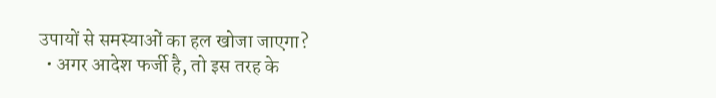उपायों से समस्याओं का हल खोजा जाएगा?
  • अगर आदेश फर्जी है, तो इस तरह के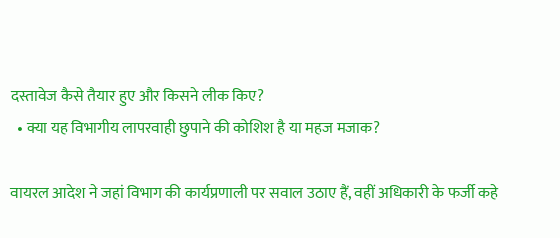दस्तावेज कैसे तैयार हुए और किसने लीक किए?
  • क्या यह विभागीय लापरवाही छुपाने की कोशिश है या महज मजाक?

वायरल आदेश ने जहां विभाग की कार्यप्रणाली पर सवाल उठाए हैं, वहीं अधिकारी के फर्जी कहे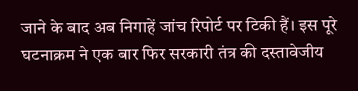जाने के बाद अब निगाहें जांच रिपोर्ट पर टिकी हैं। इस पूरे घटनाक्रम ने एक बार फिर सरकारी तंत्र की दस्तावेजीय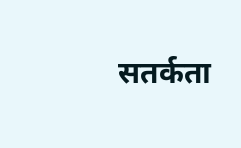सतर्कता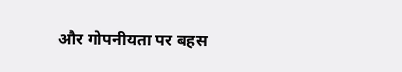और गोपनीयता पर बहस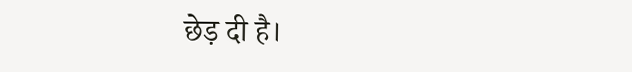छेड़ दी है।